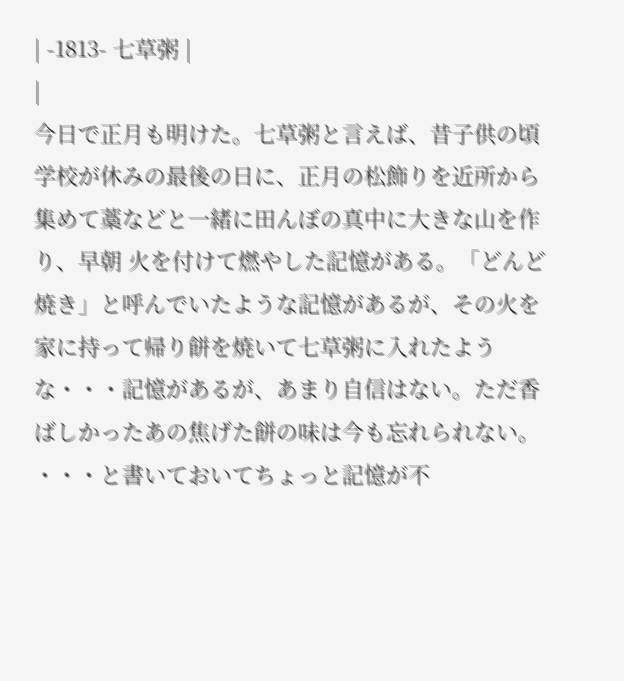| -1813- 七草粥 |
|
今日で正月も明けた。七草粥と言えば、昔子供の頃 学校が休みの最後の日に、正月の松飾りを近所から集めて藁などと一緒に田んぼの真中に大きな山を作り、早朝 火を付けて燃やした記憶がある。「どんど焼き」と呼んでいたような記憶があるが、その火を家に持って帰り餅を焼いて七草粥に入れたような・・・記憶があるが、あまり自信はない。ただ香ばしかったあの焦げた餅の味は今も忘れられない。 ・・・と書いておいてちょっと記憶が不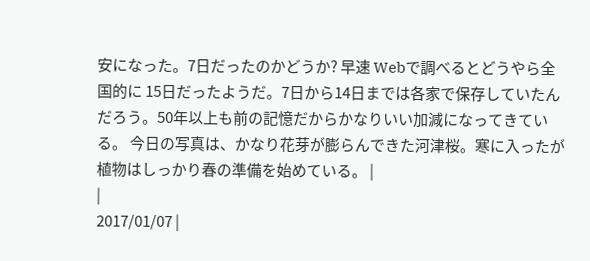安になった。7日だったのかどうか? 早速 Webで調べるとどうやら全国的に 15日だったようだ。7日から14日までは各家で保存していたんだろう。50年以上も前の記憶だからかなりいい加減になってきている。 今日の写真は、かなり花芽が膨らんできた河津桜。寒に入ったが植物はしっかり春の準備を始めている。 |
|
2017/01/07 |